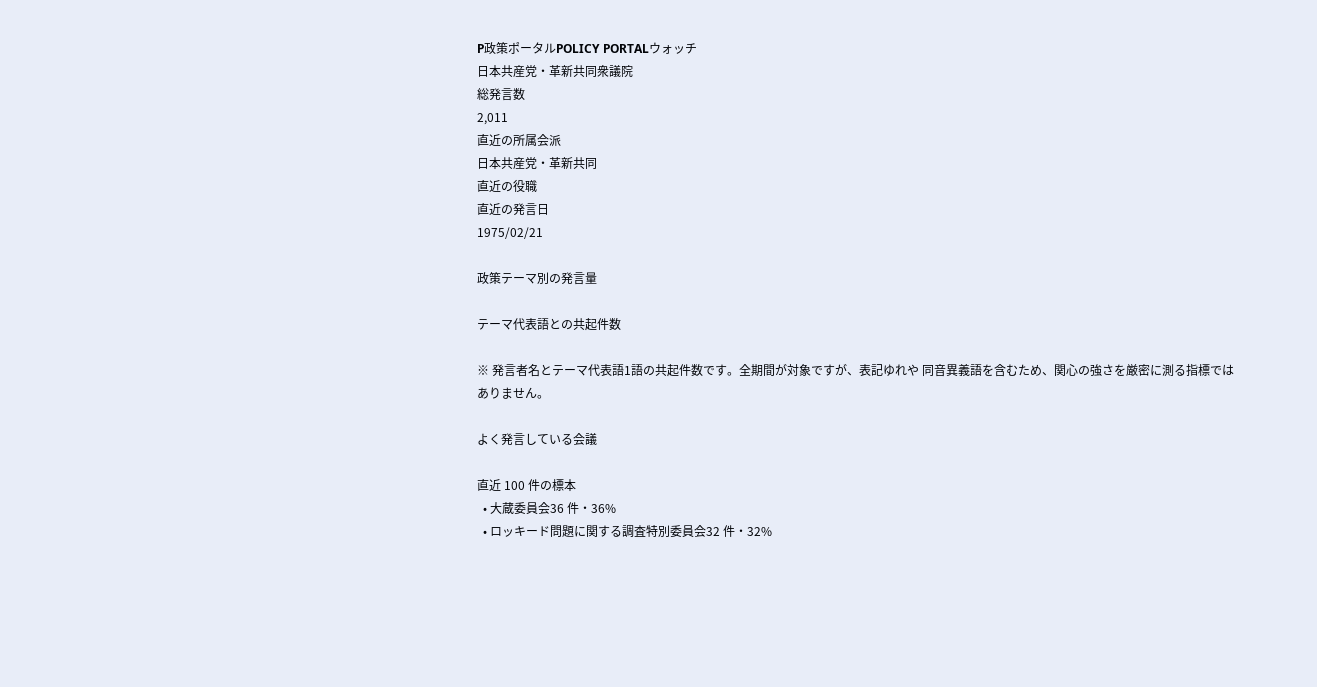P政策ポータルPOLICY PORTALウォッチ
日本共産党・革新共同衆議院
総発言数
2,011
直近の所属会派
日本共産党・革新共同
直近の役職
直近の発言日
1975/02/21

政策テーマ別の発言量

テーマ代表語との共起件数

※ 発言者名とテーマ代表語1語の共起件数です。全期間が対象ですが、表記ゆれや 同音異義語を含むため、関心の強さを厳密に測る指標ではありません。

よく発言している会議

直近 100 件の標本
  • 大蔵委員会36 件・36%
  • ロッキード問題に関する調査特別委員会32 件・32%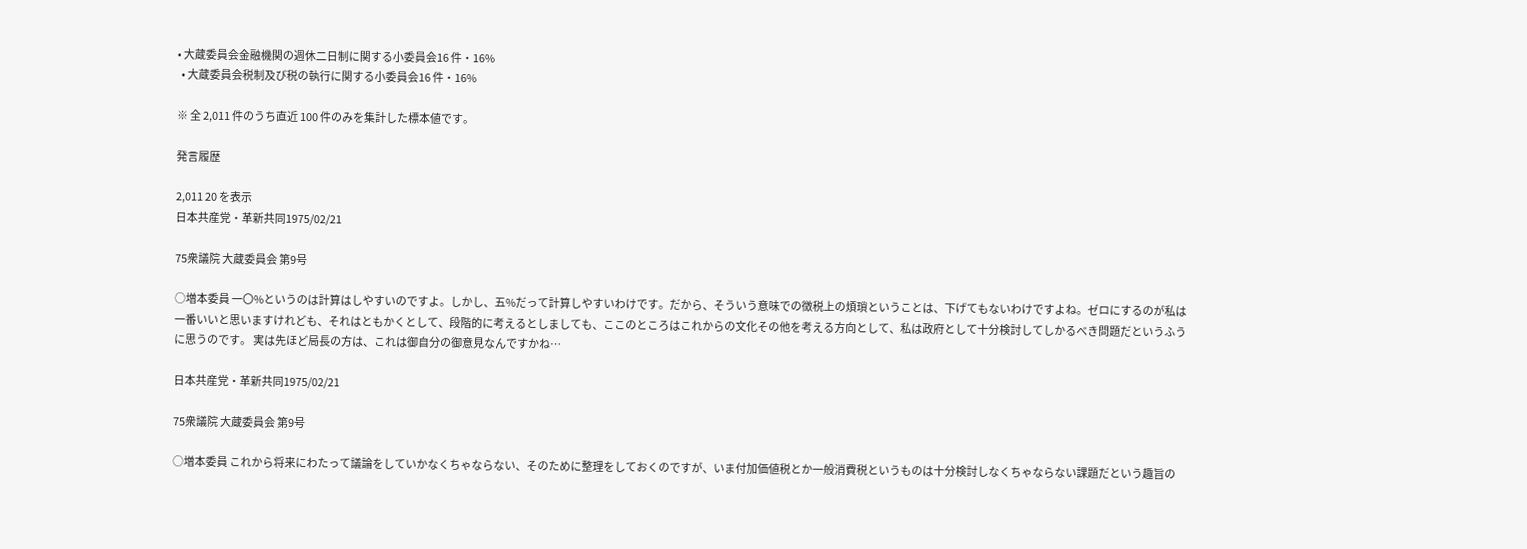• 大蔵委員会金融機関の週休二日制に関する小委員会16 件・16%
  • 大蔵委員会税制及び税の執行に関する小委員会16 件・16%

※ 全 2,011 件のうち直近 100 件のみを集計した標本値です。

発言履歴

2,011 20 を表示
日本共産党・革新共同1975/02/21

75衆議院 大蔵委員会 第9号

○増本委員 一〇%というのは計算はしやすいのですよ。しかし、五%だって計算しやすいわけです。だから、そういう意味での徴税上の煩瑣ということは、下げてもないわけですよね。ゼロにするのが私は一番いいと思いますけれども、それはともかくとして、段階的に考えるとしましても、ここのところはこれからの文化その他を考える方向として、私は政府として十分検討してしかるべき問題だというふうに思うのです。 実は先ほど局長の方は、これは御自分の御意見なんですかね…

日本共産党・革新共同1975/02/21

75衆議院 大蔵委員会 第9号

○増本委員 これから将来にわたって議論をしていかなくちゃならない、そのために整理をしておくのですが、いま付加価値税とか一般消費税というものは十分検討しなくちゃならない課題だという趣旨の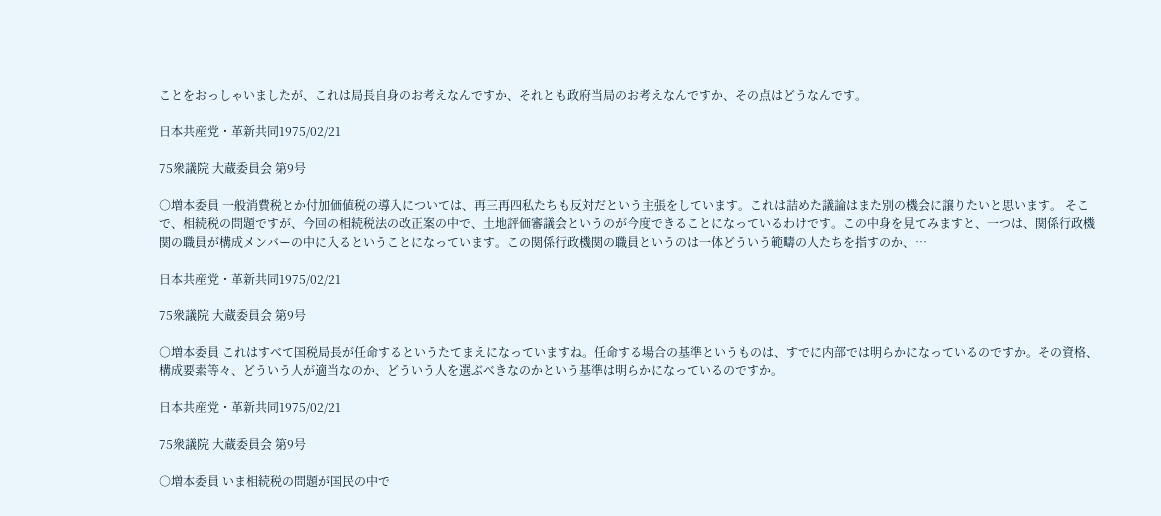ことをおっしゃいましたが、これは局長自身のお考えなんですか、それとも政府当局のお考えなんですか、その点はどうなんです。

日本共産党・革新共同1975/02/21

75衆議院 大蔵委員会 第9号

○増本委員 一般消費税とか付加価値税の導入については、再三再四私たちも反対だという主張をしています。これは詰めた議論はまた別の機会に譲りたいと思います。 そこで、相続税の問題ですが、今回の相続税法の改正案の中で、土地評価審議会というのが今度できることになっているわけです。この中身を見てみますと、一つは、関係行政機関の職員が構成メンバーの中に入るということになっています。この関係行政機関の職員というのは一体どういう範疇の人たちを指すのか、…

日本共産党・革新共同1975/02/21

75衆議院 大蔵委員会 第9号

○増本委員 これはすべて国税局長が任命するというたてまえになっていますね。任命する場合の基準というものは、すでに内部では明らかになっているのですか。その資格、構成要素等々、どういう人が適当なのか、どういう人を選ぶべきなのかという基準は明らかになっているのですか。

日本共産党・革新共同1975/02/21

75衆議院 大蔵委員会 第9号

○増本委員 いま相続税の問題が国民の中で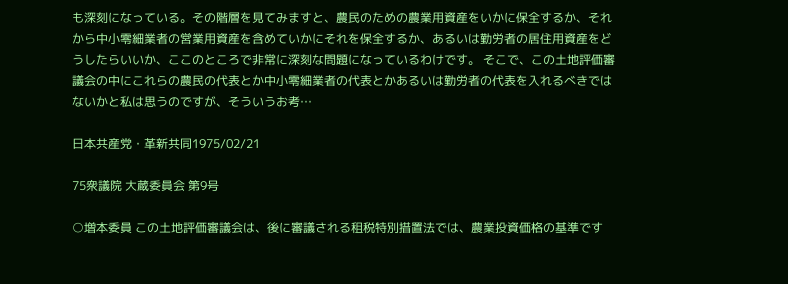も深刻になっている。その階層を見てみますと、農民のための農業用資産をいかに保全するか、それから中小零細業者の営業用資産を含めていかにそれを保全するか、あるいは勤労者の居住用資産をどうしたらいいか、ここのところで非常に深刻な問題になっているわけです。 そこで、この土地評価審議会の中にこれらの農民の代表とか中小零細業者の代表とかあるいは勤労者の代表を入れるべきではないかと私は思うのですが、そういうお考…

日本共産党・革新共同1975/02/21

75衆議院 大蔵委員会 第9号

○増本委員 この土地評価審議会は、後に審議される租税特別措置法では、農業投資価格の基準です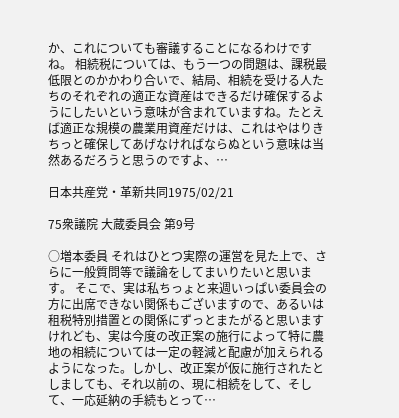か、これについても審議することになるわけですね。 相続税については、もう一つの問題は、課税最低限とのかかわり合いで、結局、相続を受ける人たちのそれぞれの適正な資産はできるだけ確保するようにしたいという意味が含まれていますね。たとえば適正な規模の農業用資産だけは、これはやはりきちっと確保してあげなければならぬという意味は当然あるだろうと思うのですよ、…

日本共産党・革新共同1975/02/21

75衆議院 大蔵委員会 第9号

○増本委員 それはひとつ実際の運営を見た上で、さらに一般質問等で議論をしてまいりたいと思います。 そこで、実は私ちっょと来週いっぱい委員会の方に出席できない関係もございますので、あるいは租税特別措置との関係にずっとまたがると思いますけれども、実は今度の改正案の施行によって特に農地の相続については一定の軽減と配慮が加えられるようになった。しかし、改正案が仮に施行されたとしましても、それ以前の、現に相続をして、そして、一応延納の手続もとって…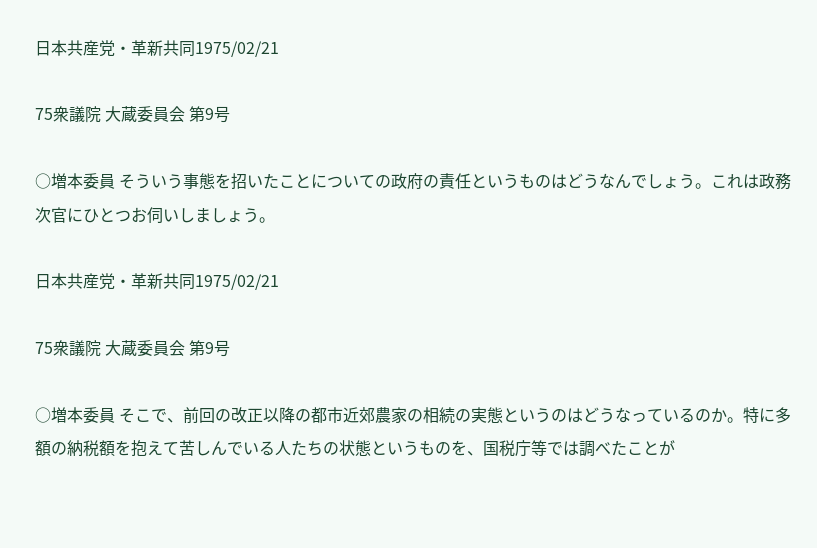日本共産党・革新共同1975/02/21

75衆議院 大蔵委員会 第9号

○増本委員 そういう事態を招いたことについての政府の責任というものはどうなんでしょう。これは政務次官にひとつお伺いしましょう。

日本共産党・革新共同1975/02/21

75衆議院 大蔵委員会 第9号

○増本委員 そこで、前回の改正以降の都市近郊農家の相続の実態というのはどうなっているのか。特に多額の納税額を抱えて苦しんでいる人たちの状態というものを、国税庁等では調べたことが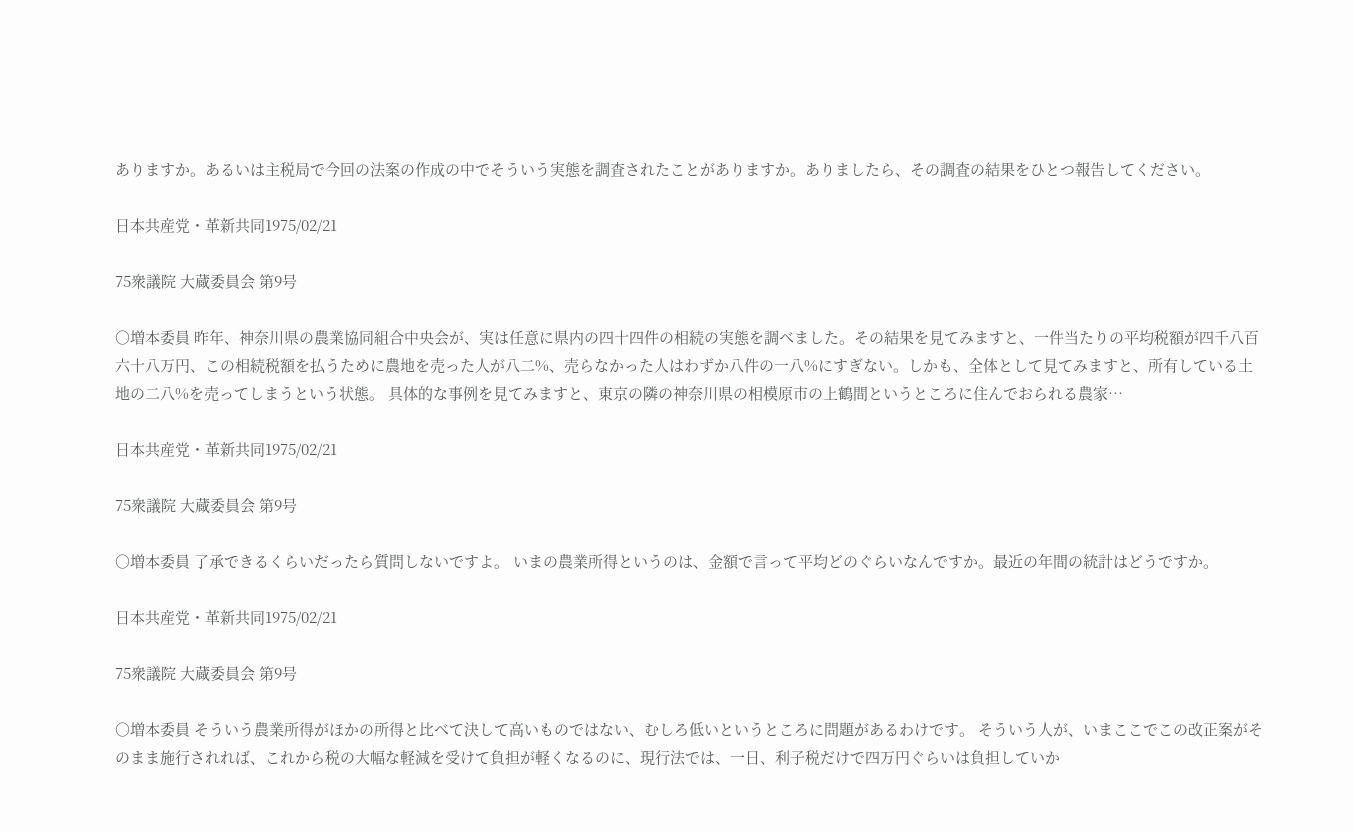ありますか。あるいは主税局で今回の法案の作成の中でそういう実態を調査されたことがありますか。ありましたら、その調査の結果をひとつ報告してください。

日本共産党・革新共同1975/02/21

75衆議院 大蔵委員会 第9号

○増本委員 昨年、神奈川県の農業協同組合中央会が、実は任意に県内の四十四件の相続の実態を調べました。その結果を見てみますと、一件当たりの平均税額が四千八百六十八万円、この相続税額を払うために農地を売った人が八二%、売らなかった人はわずか八件の一八%にすぎない。しかも、全体として見てみますと、所有している土地の二八%を売ってしまうという状態。 具体的な事例を見てみますと、東京の隣の神奈川県の相模原市の上鶴間というところに住んでおられる農家…

日本共産党・革新共同1975/02/21

75衆議院 大蔵委員会 第9号

○増本委員 了承できるくらいだったら質問しないですよ。 いまの農業所得というのは、金額で言って平均どのぐらいなんですか。最近の年間の統計はどうですか。

日本共産党・革新共同1975/02/21

75衆議院 大蔵委員会 第9号

○増本委員 そういう農業所得がほかの所得と比べて決して高いものではない、むしろ低いというところに問題があるわけです。 そういう人が、いまここでこの改正案がそのまま施行されれば、これから税の大幅な軽減を受けて負担が軽くなるのに、現行法では、一日、利子税だけで四万円ぐらいは負担していか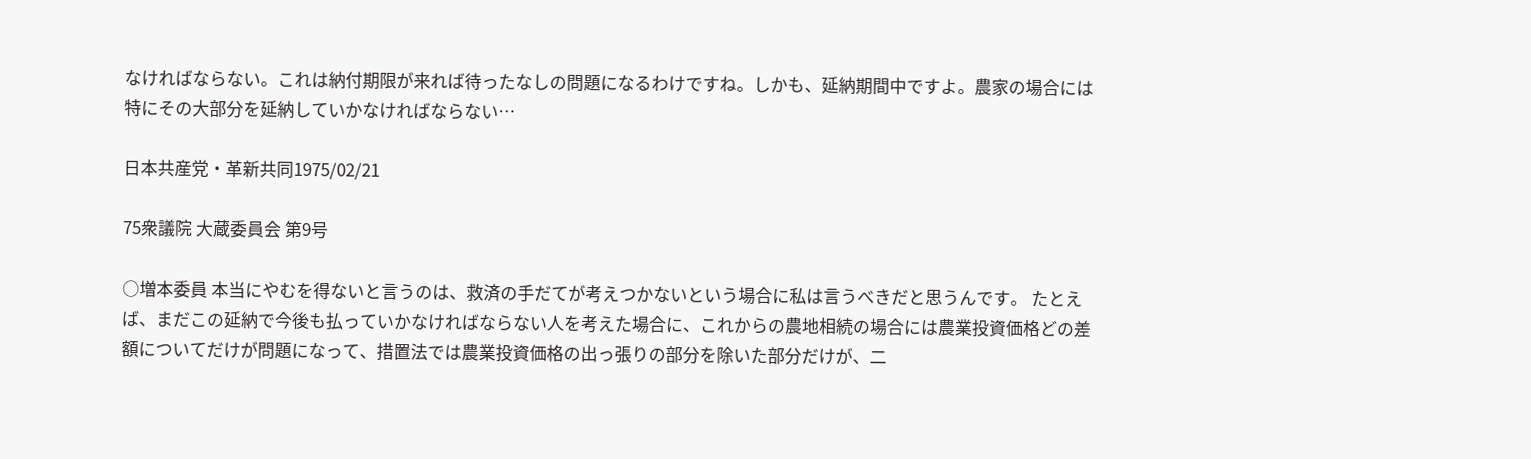なければならない。これは納付期限が来れば待ったなしの問題になるわけですね。しかも、延納期間中ですよ。農家の場合には特にその大部分を延納していかなければならない…

日本共産党・革新共同1975/02/21

75衆議院 大蔵委員会 第9号

○増本委員 本当にやむを得ないと言うのは、救済の手だてが考えつかないという場合に私は言うべきだと思うんです。 たとえば、まだこの延納で今後も払っていかなければならない人を考えた場合に、これからの農地相続の場合には農業投資価格どの差額についてだけが問題になって、措置法では農業投資価格の出っ張りの部分を除いた部分だけが、二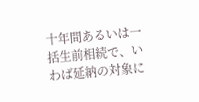十年間あるいは一括生前相続で、いわば延納の対象に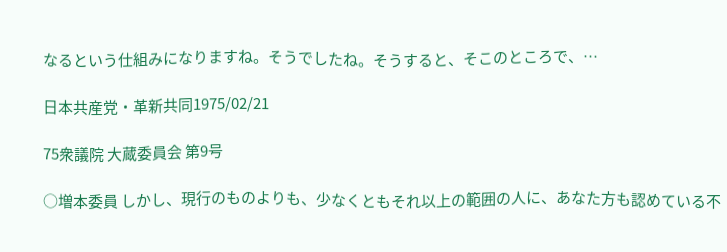なるという仕組みになりますね。そうでしたね。そうすると、そこのところで、…

日本共産党・革新共同1975/02/21

75衆議院 大蔵委員会 第9号

○増本委員 しかし、現行のものよりも、少なくともそれ以上の範囲の人に、あなた方も認めている不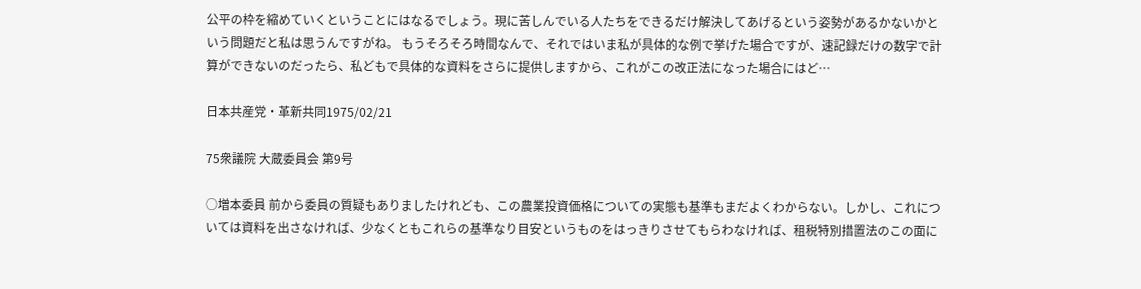公平の枠を縮めていくということにはなるでしょう。現に苦しんでいる人たちをできるだけ解決してあげるという姿勢があるかないかという問題だと私は思うんですがね。 もうそろそろ時間なんで、それではいま私が具体的な例で挙げた場合ですが、速記録だけの数字で計算ができないのだったら、私どもで具体的な資料をさらに提供しますから、これがこの改正法になった場合にはど…

日本共産党・革新共同1975/02/21

75衆議院 大蔵委員会 第9号

○増本委員 前から委員の質疑もありましたけれども、この農業投資価格についての実態も基準もまだよくわからない。しかし、これについては資料を出さなければ、少なくともこれらの基準なり目安というものをはっきりさせてもらわなければ、租税特別措置法のこの面に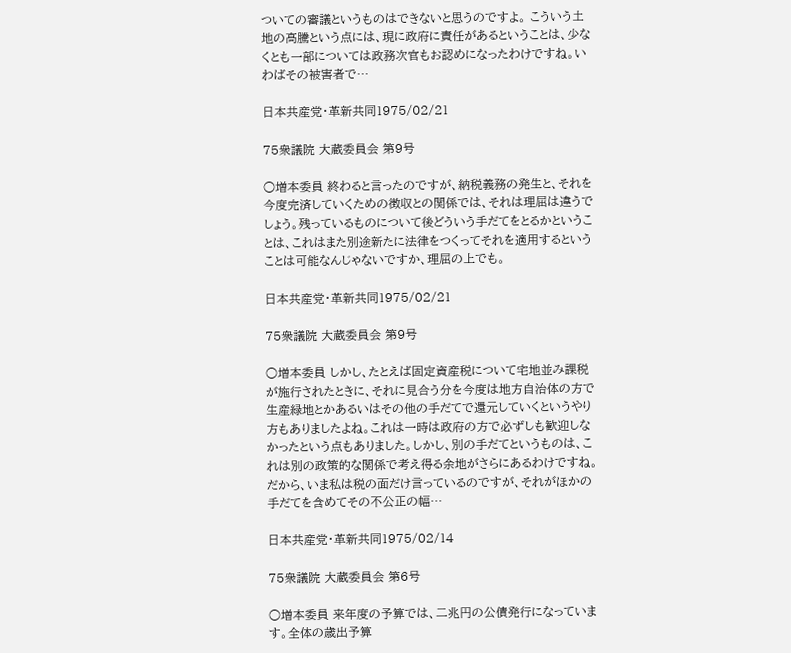ついての審議というものはできないと思うのですよ。 こういう土地の高騰という点には、現に政府に責任があるということは、少なくとも一部については政務次官もお認めになったわけですね。いわばその被害者で…

日本共産党・革新共同1975/02/21

75衆議院 大蔵委員会 第9号

○増本委員 終わると言ったのですが、納税義務の発生と、それを今度完済していくための徴収との関係では、それは理屈は違うでしょう。残っているものについて後どういう手だてをとるかということは、これはまた別途新たに法律をつくってそれを適用するということは可能なんじゃないですか、理屈の上でも。

日本共産党・革新共同1975/02/21

75衆議院 大蔵委員会 第9号

○増本委員 しかし、たとえば固定資産税について宅地並み課税が施行されたときに、それに見合う分を今度は地方自治体の方で生産緑地とかあるいはその他の手だてで還元していくというやり方もありましたよね。これは一時は政府の方で必ずしも歓迎しなかったという点もありました。しかし、別の手だてというものは、これは別の政策的な関係で考え得る余地がさらにあるわけですね。 だから、いま私は税の面だけ言っているのですが、それがほかの手だてを含めてその不公正の幅…

日本共産党・革新共同1975/02/14

75衆議院 大蔵委員会 第6号

○増本委員 来年度の予算では、二兆円の公債発行になっています。全体の歳出予算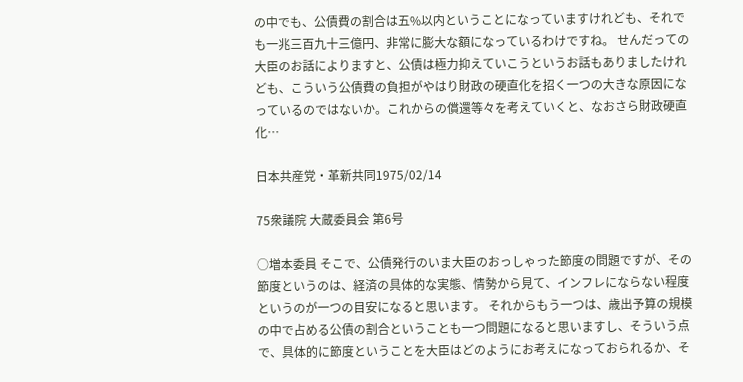の中でも、公債費の割合は五%以内ということになっていますけれども、それでも一兆三百九十三億円、非常に膨大な額になっているわけですね。 せんだっての大臣のお話によりますと、公債は極力抑えていこうというお話もありましたけれども、こういう公債費の負担がやはり財政の硬直化を招く一つの大きな原因になっているのではないか。これからの償還等々を考えていくと、なおさら財政硬直化…

日本共産党・革新共同1975/02/14

75衆議院 大蔵委員会 第6号

○増本委員 そこで、公債発行のいま大臣のおっしゃった節度の問題ですが、その節度というのは、経済の具体的な実態、情勢から見て、インフレにならない程度というのが一つの目安になると思います。 それからもう一つは、歳出予算の規模の中で占める公債の割合ということも一つ問題になると思いますし、そういう点で、具体的に節度ということを大臣はどのようにお考えになっておられるか、そ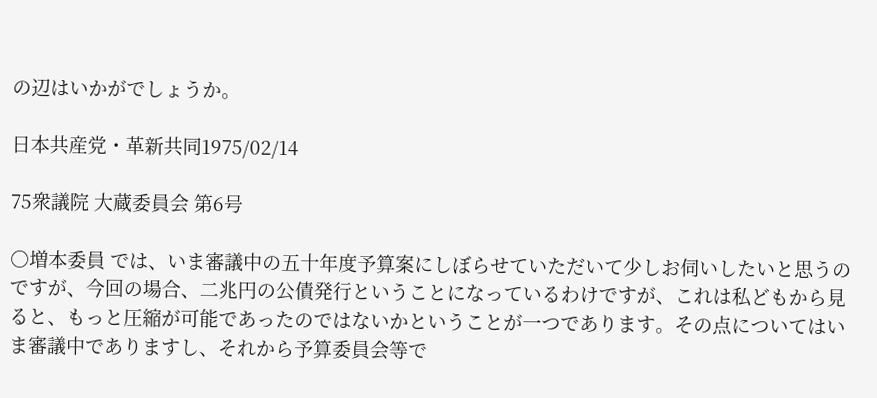の辺はいかがでしょうか。

日本共産党・革新共同1975/02/14

75衆議院 大蔵委員会 第6号

○増本委員 では、いま審議中の五十年度予算案にしぼらせていただいて少しお伺いしたいと思うのですが、今回の場合、二兆円の公債発行ということになっているわけですが、これは私どもから見ると、もっと圧縮が可能であったのではないかということが一つであります。その点についてはいま審議中でありますし、それから予算委員会等で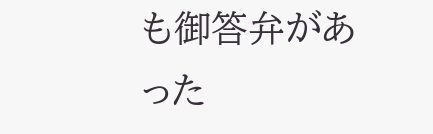も御答弁があった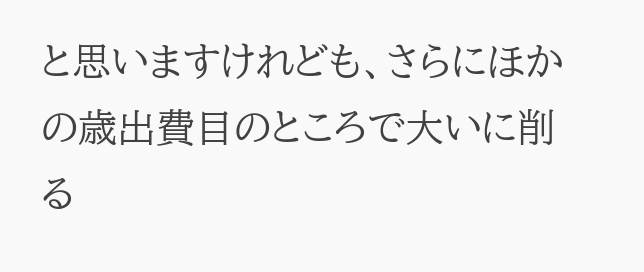と思いますけれども、さらにほかの歳出費目のところで大いに削る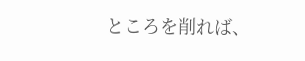ところを削れば、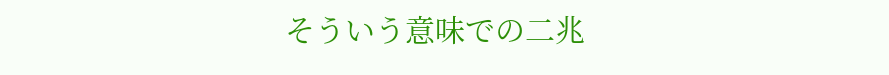そういう意味での二兆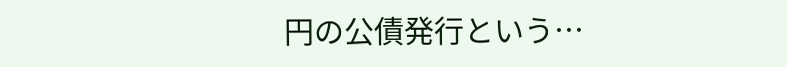円の公債発行という…